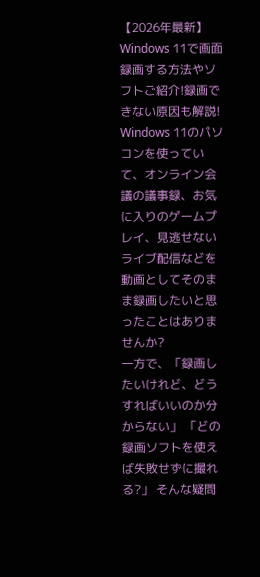【2026年最新】Windows 11で画面録画する方法やソフトご紹介!録画できない原因も解説!
Windows 11のパソコンを使っていて、オンライン会議の議事録、お気に入りのゲームプレイ、見逃せないライブ配信などを動画としてそのまま録画したいと思ったことはありませんか?
一方で、「録画したいけれど、どうすればいいのか分からない」 「どの録画ソフトを使えば失敗せずに撮れる?」 そんな疑問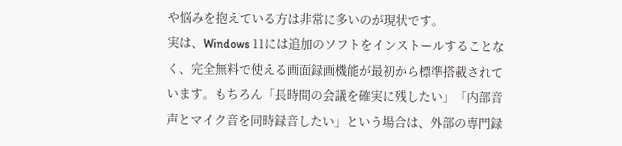や悩みを抱えている方は非常に多いのが現状です。
実は、Windows 11には追加のソフトをインストールすることなく、完全無料で使える画面録画機能が最初から標準搭載されています。もちろん「長時間の会議を確実に残したい」「内部音声とマイク音を同時録音したい」という場合は、外部の専門録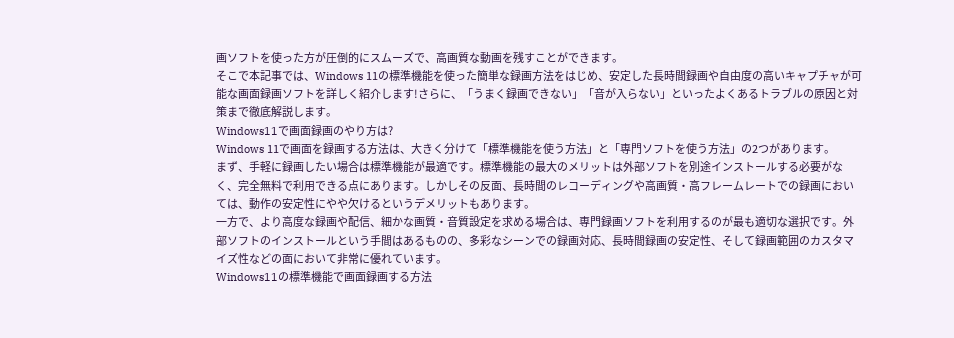画ソフトを使った方が圧倒的にスムーズで、高画質な動画を残すことができます。
そこで本記事では、Windows 11の標準機能を使った簡単な録画方法をはじめ、安定した長時間録画や自由度の高いキャプチャが可能な画面録画ソフトを詳しく紹介します!さらに、「うまく録画できない」「音が入らない」といったよくあるトラブルの原因と対策まで徹底解説します。
Windows11で画面録画のやり方は?
Windows 11で画面を録画する方法は、大きく分けて「標準機能を使う方法」と「専門ソフトを使う方法」の2つがあります。
まず、手軽に録画したい場合は標準機能が最適です。標準機能の最大のメリットは外部ソフトを別途インストールする必要がなく、完全無料で利用できる点にあります。しかしその反面、長時間のレコーディングや高画質・高フレームレートでの録画においては、動作の安定性にやや欠けるというデメリットもあります。
一方で、より高度な録画や配信、細かな画質・音質設定を求める場合は、専門録画ソフトを利用するのが最も適切な選択です。外部ソフトのインストールという手間はあるものの、多彩なシーンでの録画対応、長時間録画の安定性、そして録画範囲のカスタマイズ性などの面において非常に優れています。
Windows11の標準機能で画面録画する方法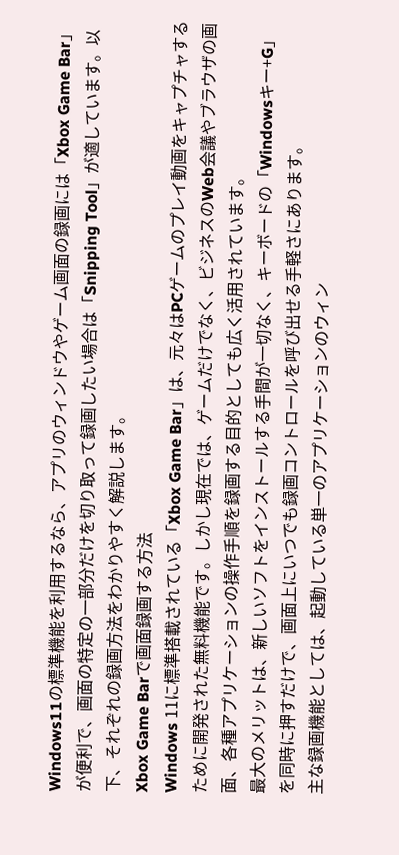Windows11の標準機能を利用するなら、アプリのウィンドウやゲーム画面の録画には「Xbox Game Bar」が便利で、画面の特定の一部分だけを切り取って録画したい場合は「Snipping Tool」が適しています。以下、それぞれの録画方法をわかりやすく解説します。
Xbox Game Barで画面録画する方法
Windows 11に標準搭載されている「Xbox Game Bar」は、元々はPCゲームのプレイ動画をキャプチャするために開発された無料機能です。しかし現在では、ゲームだけでなく、ビジネスのWeb会議やブラウザの画面、各種アプリケーションの操作手順を録画する目的としても広く活用されています。
最大のメリットは、新しいソフトをインストールする手間が一切なく、キーボードの「Windowsキー+G」を同時に押すだけで、画面上にいつでも録画コントロールを呼び出せる手軽さにあります。
主な録画機能としては、起動している単一のアプリケーションのウィン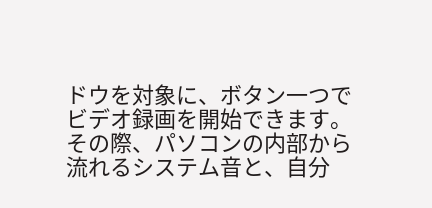ドウを対象に、ボタン一つでビデオ録画を開始できます。その際、パソコンの内部から流れるシステム音と、自分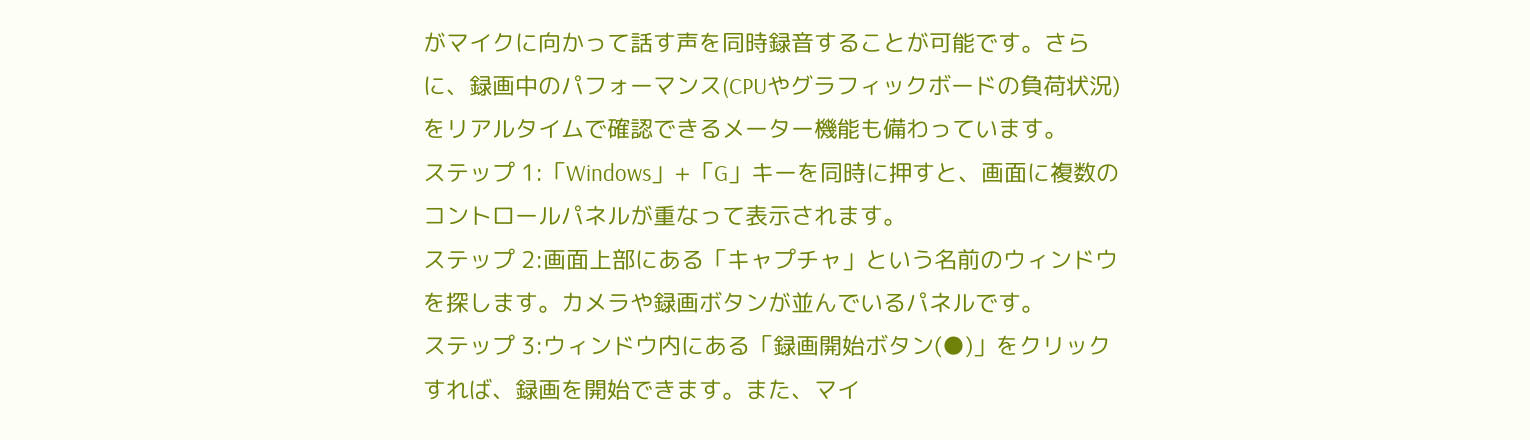がマイクに向かって話す声を同時録音することが可能です。さらに、録画中のパフォーマンス(CPUやグラフィックボードの負荷状況)をリアルタイムで確認できるメーター機能も備わっています。
ステップ 1:「Windows」+「G」キーを同時に押すと、画面に複数のコントロールパネルが重なって表示されます。
ステップ 2:画面上部にある「キャプチャ」という名前のウィンドウを探します。カメラや録画ボタンが並んでいるパネルです。
ステップ 3:ウィンドウ内にある「録画開始ボタン(●)」をクリックすれば、録画を開始できます。また、マイ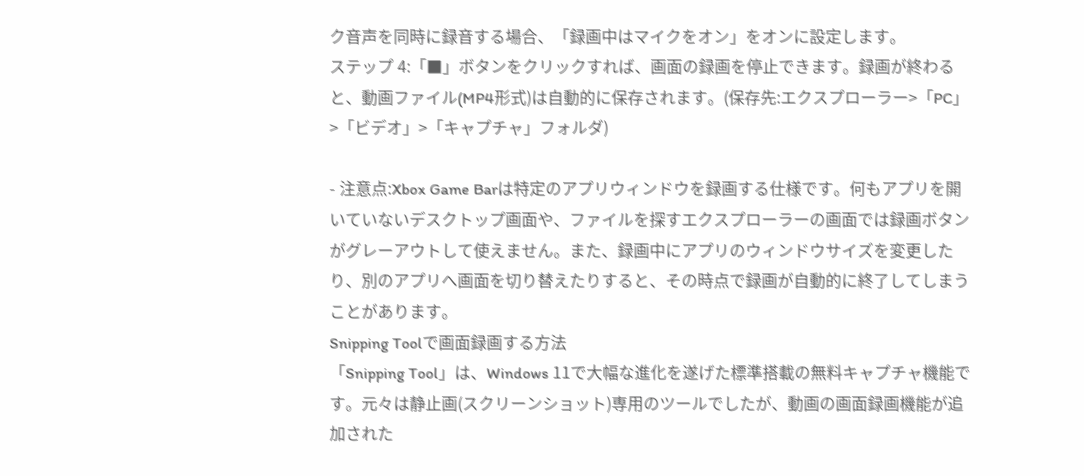ク音声を同時に録音する場合、「録画中はマイクをオン」をオンに設定します。
ステップ 4:「■」ボタンをクリックすれば、画面の録画を停止できます。録画が終わると、動画ファイル(MP4形式)は自動的に保存されます。(保存先:エクスプローラー>「PC」>「ビデオ」>「キャプチャ」フォルダ)

- 注意点:Xbox Game Barは特定のアプリウィンドウを録画する仕様です。何もアプリを開いていないデスクトップ画面や、ファイルを探すエクスプローラーの画面では録画ボタンがグレーアウトして使えません。また、録画中にアプリのウィンドウサイズを変更したり、別のアプリへ画面を切り替えたりすると、その時点で録画が自動的に終了してしまうことがあります。
Snipping Toolで画面録画する方法
「Snipping Tool」は、Windows 11で大幅な進化を遂げた標準搭載の無料キャプチャ機能です。元々は静止画(スクリーンショット)専用のツールでしたが、動画の画面録画機能が追加された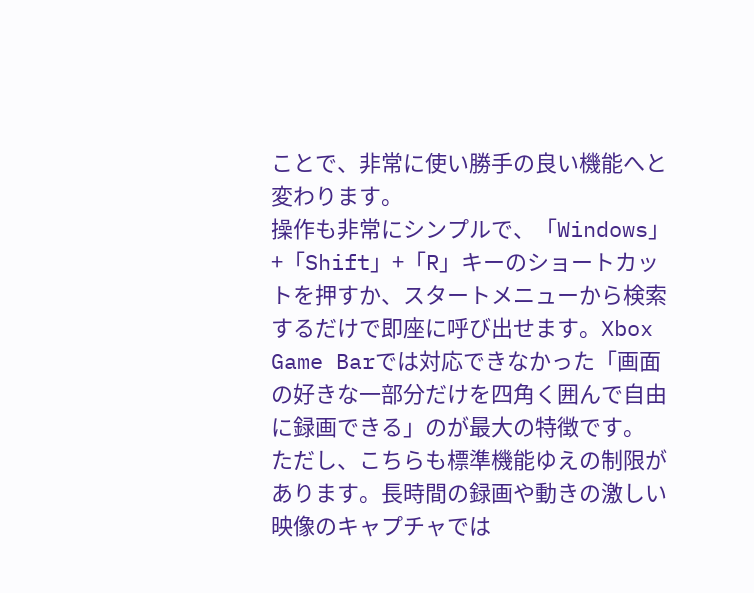ことで、非常に使い勝手の良い機能へと変わります。
操作も非常にシンプルで、「Windows」+「Shift」+「R」キーのショートカットを押すか、スタートメニューから検索するだけで即座に呼び出せます。Xbox Game Barでは対応できなかった「画面の好きな一部分だけを四角く囲んで自由に録画できる」のが最大の特徴です。
ただし、こちらも標準機能ゆえの制限があります。長時間の録画や動きの激しい映像のキャプチャでは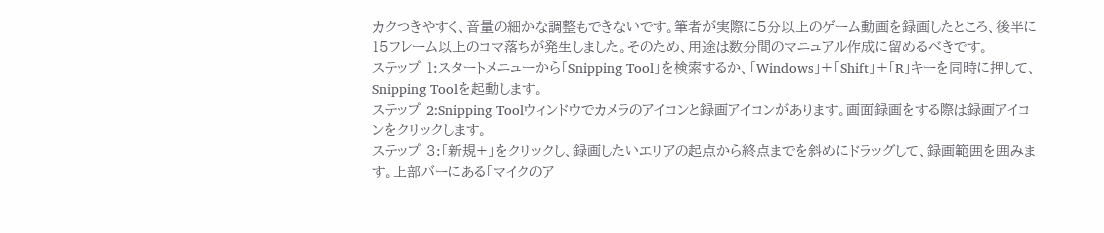カクつきやすく、音量の細かな調整もできないです。筆者が実際に5分以上のゲーム動画を録画したところ、後半に15フレーム以上のコマ落ちが発生しました。そのため、用途は数分間のマニュアル作成に留めるべきです。
ステップ 1:スタートメニューから「Snipping Tool」を検索するか、「Windows」+「Shift」+「R」キーを同時に押して、Snipping Toolを起動します。
ステップ 2:Snipping Toolウィンドウでカメラのアイコンと録画アイコンがあります。画面録画をする際は録画アイコンをクリックします。
ステップ 3:「新規+」をクリックし、録画したいエリアの起点から終点までを斜めにドラッグして、録画範囲を囲みます。上部バーにある「マイクのア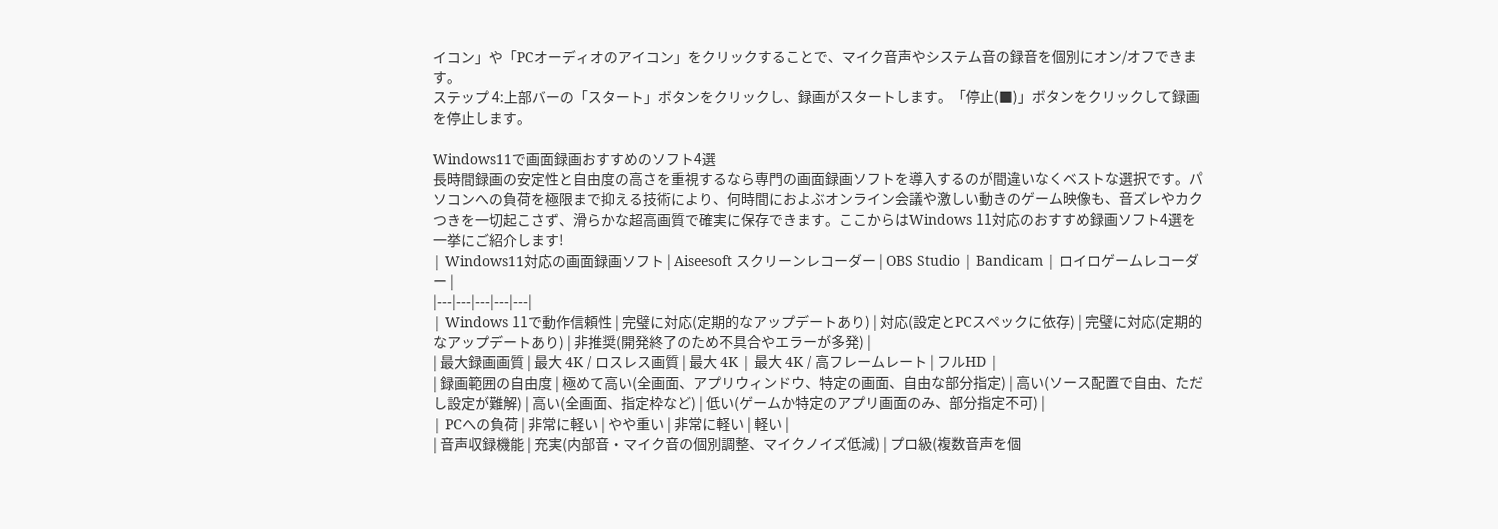イコン」や「PCオーディオのアイコン」をクリックすることで、マイク音声やシステム音の録音を個別にオン/オフできます。
ステップ 4:上部バーの「スタート」ボタンをクリックし、録画がスタートします。「停止(■)」ボタンをクリックして録画を停止します。

Windows11で画面録画おすすめのソフト4選
長時間録画の安定性と自由度の高さを重視するなら専門の画面録画ソフトを導入するのが間違いなくベストな選択です。パソコンへの負荷を極限まで抑える技術により、何時間におよぶオンライン会議や激しい動きのゲーム映像も、音ズレやカクつきを一切起こさず、滑らかな超高画質で確実に保存できます。ここからはWindows 11対応のおすすめ録画ソフト4選を一挙にご紹介します!
| Windows11対応の画面録画ソフト | Aiseesoft スクリーンレコーダー | OBS Studio | Bandicam | ロイロゲームレコーダー |
|---|---|---|---|---|
| Windows 11で動作信頼性 | 完璧に対応(定期的なアップデートあり) | 対応(設定とPCスペックに依存) | 完璧に対応(定期的なアップデートあり) | 非推奨(開発終了のため不具合やエラーが多発) |
| 最大録画画質 | 最大 4K / ロスレス画質 | 最大 4K | 最大 4K / 高フレームレート | フルHD |
| 録画範囲の自由度 | 極めて高い(全画面、アプリウィンドウ、特定の画面、自由な部分指定) | 高い(ソース配置で自由、ただし設定が難解) | 高い(全画面、指定枠など) | 低い(ゲームか特定のアプリ画面のみ、部分指定不可) |
| PCへの負荷 | 非常に軽い | やや重い | 非常に軽い | 軽い |
| 音声収録機能 | 充実(内部音・マイク音の個別調整、マイクノイズ低減) | プロ級(複数音声を個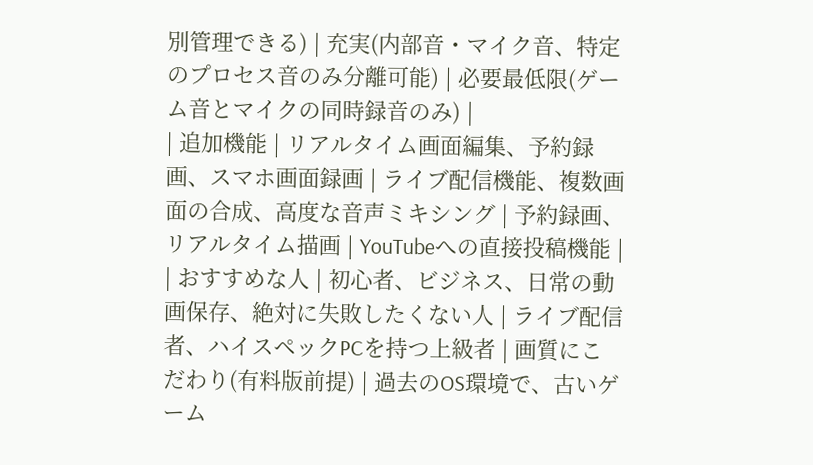別管理できる) | 充実(内部音・マイク音、特定のプロセス音のみ分離可能) | 必要最低限(ゲーム音とマイクの同時録音のみ) |
| 追加機能 | リアルタイム画面編集、予約録画、スマホ画面録画 | ライブ配信機能、複数画面の合成、高度な音声ミキシング | 予約録画、リアルタイム描画 | YouTubeへの直接投稿機能 |
| おすすめな人 | 初心者、ビジネス、日常の動画保存、絶対に失敗したくない人 | ライブ配信者、ハイスペックPCを持つ上級者 | 画質にこだわり(有料版前提) | 過去のOS環境で、古いゲーム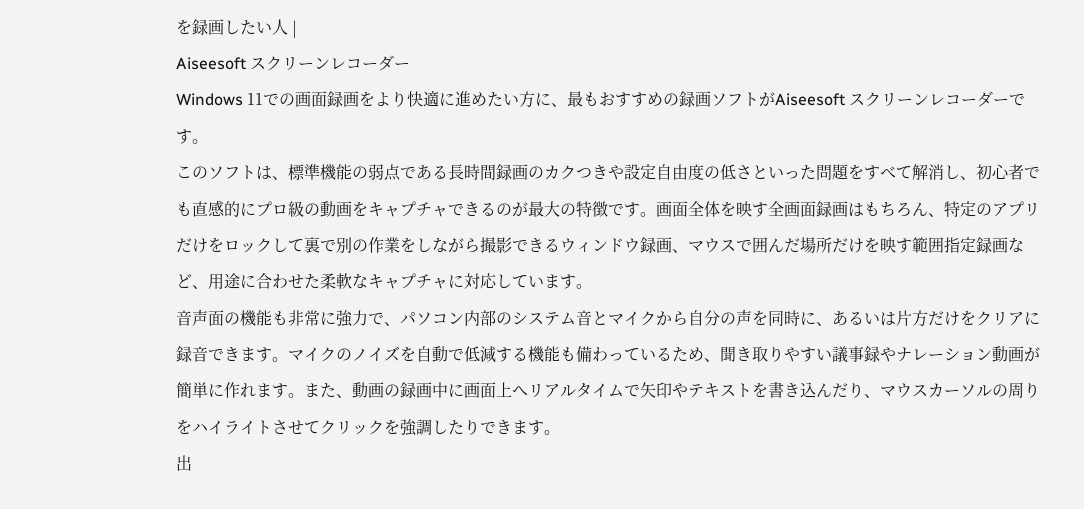を録画したい人 |
Aiseesoft スクリーンレコーダー
Windows 11での画面録画をより快適に進めたい方に、最もおすすめの録画ソフトがAiseesoft スクリーンレコーダーです。
このソフトは、標準機能の弱点である長時間録画のカクつきや設定自由度の低さといった問題をすべて解消し、初心者でも直感的にプロ級の動画をキャプチャできるのが最大の特徴です。画面全体を映す全画面録画はもちろん、特定のアプリだけをロックして裏で別の作業をしながら撮影できるウィンドウ録画、マウスで囲んだ場所だけを映す範囲指定録画など、用途に合わせた柔軟なキャプチャに対応しています。
音声面の機能も非常に強力で、パソコン内部のシステム音とマイクから自分の声を同時に、あるいは片方だけをクリアに録音できます。マイクのノイズを自動で低減する機能も備わっているため、聞き取りやすい議事録やナレーション動画が簡単に作れます。また、動画の録画中に画面上へリアルタイムで矢印やテキストを書き込んだり、マウスカーソルの周りをハイライトさせてクリックを強調したりできます。
出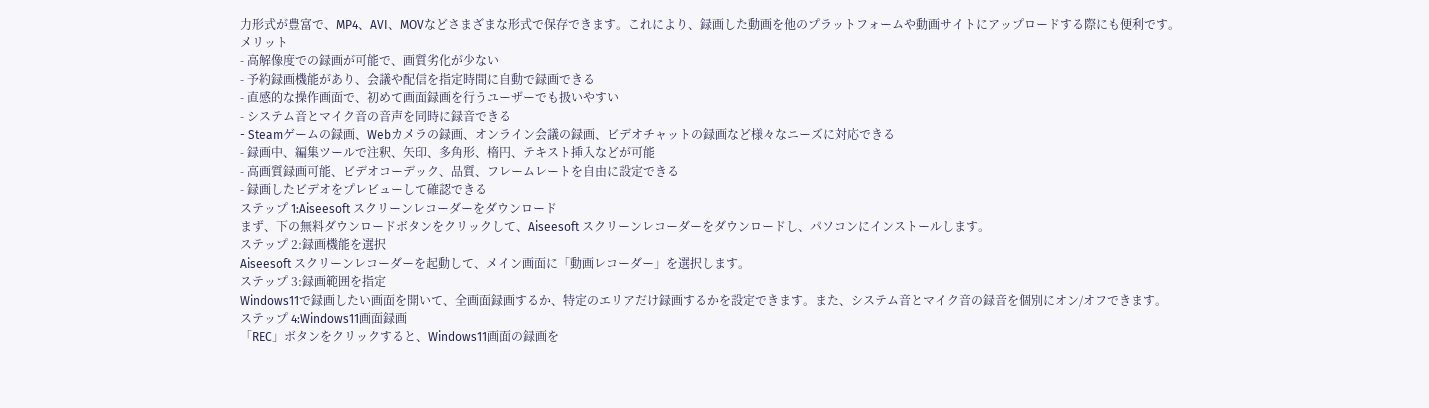力形式が豊富で、MP4、AVI、MOVなどさまざまな形式で保存できます。これにより、録画した動画を他のプラットフォームや動画サイトにアップロードする際にも便利です。
メリット
- 高解像度での録画が可能で、画質劣化が少ない
- 予約録画機能があり、会議や配信を指定時間に自動で録画できる
- 直感的な操作画面で、初めて画面録画を行うユーザーでも扱いやすい
- システム音とマイク音の音声を同時に録音できる
- Steamゲームの録画、Webカメラの録画、オンライン会議の録画、ビデオチャットの録画など様々なニーズに対応できる
- 録画中、編集ツールで注釈、矢印、多角形、楕円、テキスト挿入などが可能
- 高画質録画可能、ビデオコーデック、品質、フレームレートを自由に設定できる
- 録画したビデオをプレビューして確認できる
ステップ 1:Aiseesoft スクリーンレコーダーをダウンロード
まず、下の無料ダウンロードボタンをクリックして、Aiseesoft スクリーンレコーダーをダウンロードし、パソコンにインストールします。
ステップ 2:録画機能を選択
Aiseesoft スクリーンレコーダーを起動して、メイン画面に「動画レコーダー」を選択します。
ステップ 3:録画範囲を指定
Windows11で録画したい画面を開いて、全画面録画するか、特定のエリアだけ録画するかを設定できます。また、システム音とマイク音の録音を個別にオン/オフできます。
ステップ 4:Windows11画面録画
「REC」ボタンをクリックすると、Windows11画面の録画を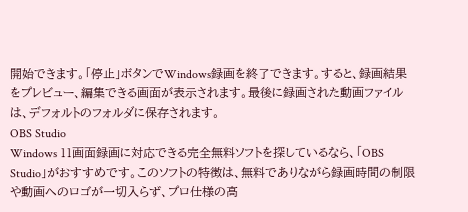開始できます。「停止」ボタンでWindows録画を終了できます。すると、録画結果をプレビュー、編集できる画面が表示されます。最後に録画された動画ファイルは、デフォルトのフォルダに保存されます。
OBS Studio
Windows 11画面録画に対応できる完全無料ソフトを探しているなら、「OBS Studio」がおすすめです。このソフトの特徴は、無料でありながら録画時間の制限や動画へのロゴが一切入らず、プロ仕様の高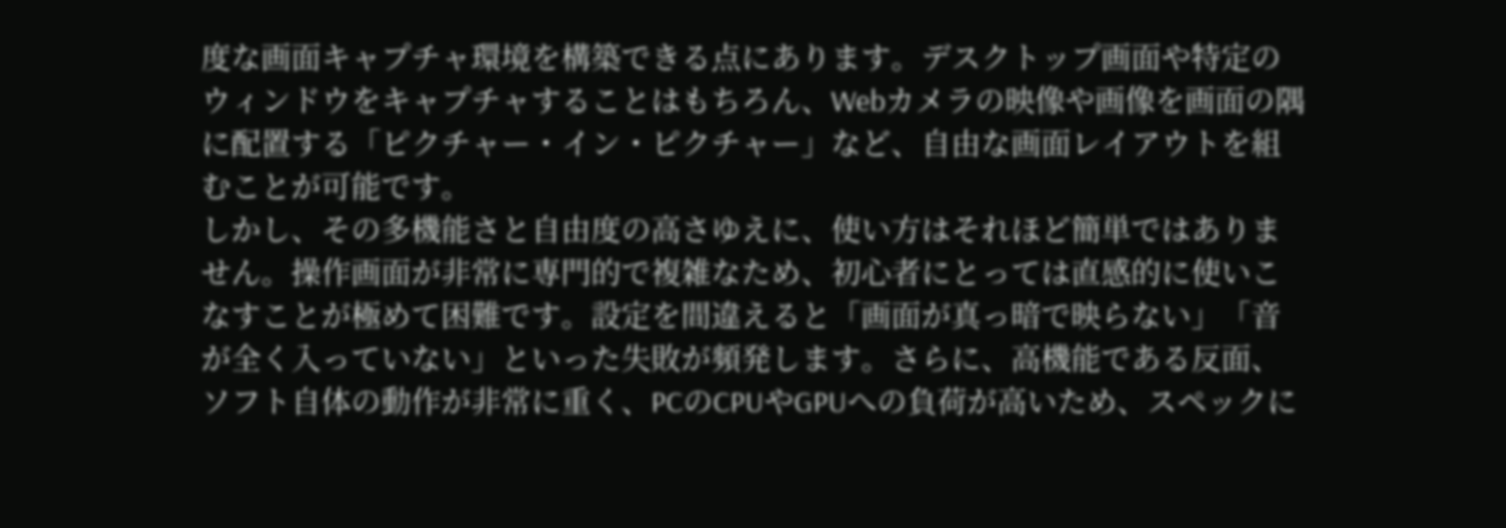度な画面キャプチャ環境を構築できる点にあります。デスクトップ画面や特定のウィンドウをキャプチャすることはもちろん、Webカメラの映像や画像を画面の隅に配置する「ピクチャー・イン・ピクチャー」など、自由な画面レイアウトを組むことが可能です。
しかし、その多機能さと自由度の高さゆえに、使い方はそれほど簡単ではありません。操作画面が非常に専門的で複雑なため、初心者にとっては直感的に使いこなすことが極めて困難です。設定を間違えると「画面が真っ暗で映らない」「音が全く入っていない」といった失敗が頻発します。さらに、高機能である反面、ソフト自体の動作が非常に重く、PCのCPUやGPUへの負荷が高いため、スペックに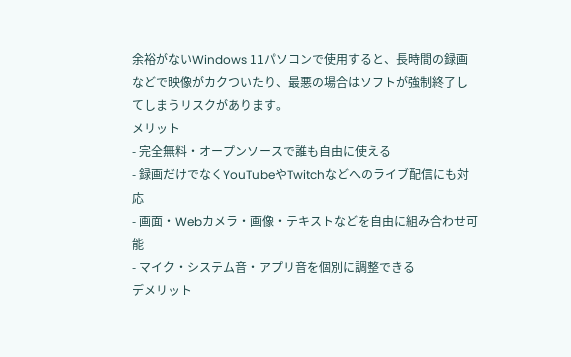余裕がないWindows 11パソコンで使用すると、長時間の録画などで映像がカクついたり、最悪の場合はソフトが強制終了してしまうリスクがあります。
メリット
- 完全無料・オープンソースで誰も自由に使える
- 録画だけでなくYouTubeやTwitchなどへのライブ配信にも対応
- 画面・Webカメラ・画像・テキストなどを自由に組み合わせ可能
- マイク・システム音・アプリ音を個別に調整できる
デメリット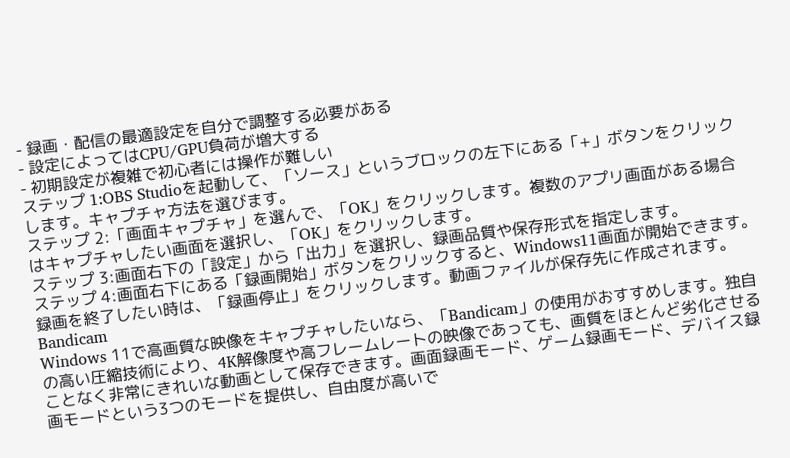- 録画・配信の最適設定を自分で調整する必要がある
- 設定によってはCPU/GPU負荷が増大する
- 初期設定が複雑で初心者には操作が難しい
ステップ 1:OBS Studioを起動して、「ソース」というブロックの左下にある「+」ボタンをクリックします。キャプチャ方法を選びます。
ステップ 2:「画面キャプチャ」を選んで、「OK」をクリックします。複数のアプリ画面がある場合はキャプチャしたい画面を選択し、「OK」をクリックします。
ステップ 3:画面右下の「設定」から「出力」を選択し、録画品質や保存形式を指定します。
ステップ 4:画面右下にある「録画開始」ボタンをクリックすると、Windows11画面が開始できます。録画を終了したい時は、「録画停止」をクリックします。動画ファイルが保存先に作成されます。
Bandicam
Windows 11で高画質な映像をキャプチャしたいなら、「Bandicam」の使用がおすすめします。独自の高い圧縮技術により、4K解像度や高フレームレートの映像であっても、画質をほとんど劣化させることなく非常にきれいな動画として保存できます。画面録画モード、ゲーム録画モード、デバイス録画モードという3つのモードを提供し、自由度が高いで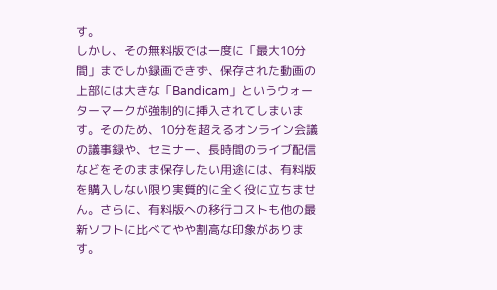す。
しかし、その無料版では一度に「最大10分間」までしか録画できず、保存された動画の上部には大きな「Bandicam」というウォーターマークが強制的に挿入されてしまいます。そのため、10分を超えるオンライン会議の議事録や、セミナー、長時間のライブ配信などをそのまま保存したい用途には、有料版を購入しない限り実質的に全く役に立ちません。さらに、有料版への移行コストも他の最新ソフトに比べてやや割高な印象があります。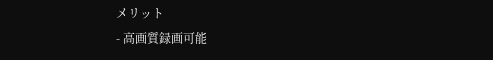メリット
- 高画質録画可能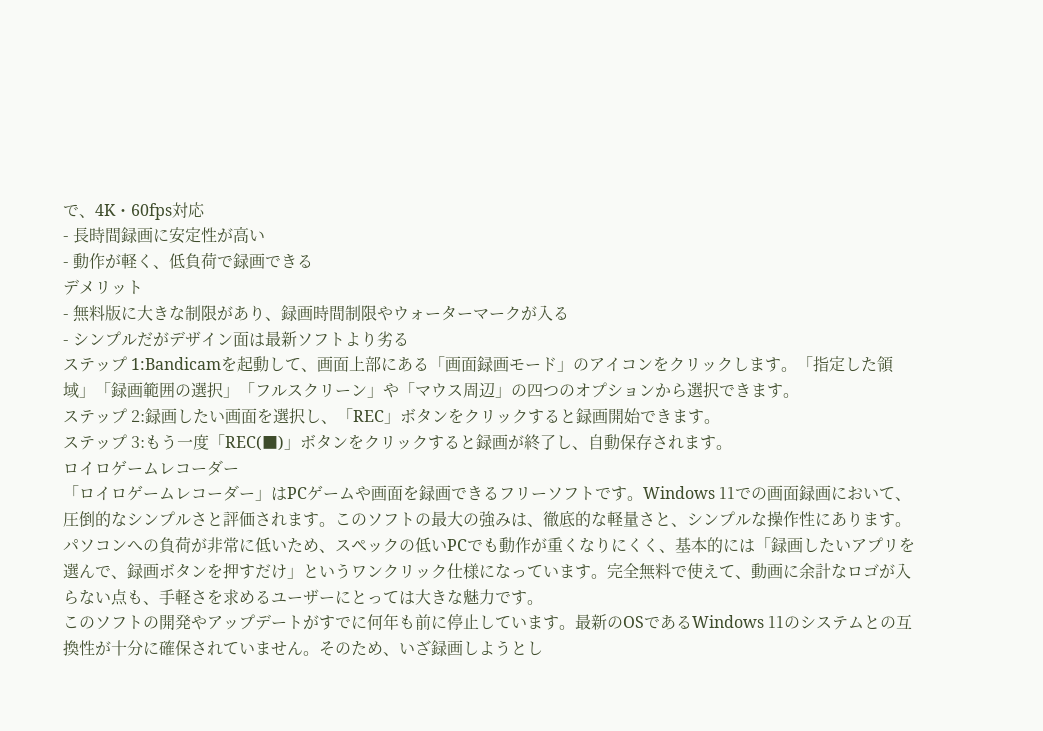で、4K・60fps対応
- 長時間録画に安定性が高い
- 動作が軽く、低負荷で録画できる
デメリット
- 無料版に大きな制限があり、録画時間制限やウォーターマークが入る
- シンプルだがデザイン面は最新ソフトより劣る
ステップ 1:Bandicamを起動して、画面上部にある「画面録画モード」のアイコンをクリックします。「指定した領域」「録画範囲の選択」「フルスクリーン」や「マウス周辺」の四つのオプションから選択できます。
ステップ 2:録画したい画面を選択し、「REC」ボタンをクリックすると録画開始できます。
ステップ 3:もう一度「REC(■)」ボタンをクリックすると録画が終了し、自動保存されます。
ロイロゲームレコーダー
「ロイロゲームレコーダー」はPCゲームや画面を録画できるフリーソフトです。Windows 11での画面録画において、圧倒的なシンプルさと評価されます。このソフトの最大の強みは、徹底的な軽量さと、シンプルな操作性にあります。パソコンへの負荷が非常に低いため、スペックの低いPCでも動作が重くなりにくく、基本的には「録画したいアプリを選んで、録画ボタンを押すだけ」というワンクリック仕様になっています。完全無料で使えて、動画に余計なロゴが入らない点も、手軽さを求めるユーザーにとっては大きな魅力です。
このソフトの開発やアップデートがすでに何年も前に停止しています。最新のOSであるWindows 11のシステムとの互換性が十分に確保されていません。そのため、いざ録画しようとし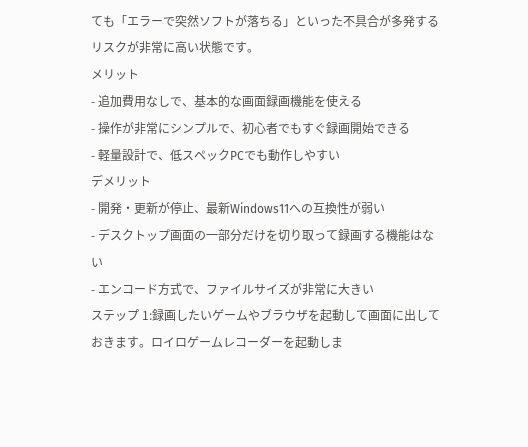ても「エラーで突然ソフトが落ちる」といった不具合が多発するリスクが非常に高い状態です。
メリット
- 追加費用なしで、基本的な画面録画機能を使える
- 操作が非常にシンプルで、初心者でもすぐ録画開始できる
- 軽量設計で、低スペックPCでも動作しやすい
デメリット
- 開発・更新が停止、最新Windows11への互換性が弱い
- デスクトップ画面の一部分だけを切り取って録画する機能はない
- エンコード方式で、ファイルサイズが非常に大きい
ステップ 1:録画したいゲームやブラウザを起動して画面に出しておきます。ロイロゲームレコーダーを起動しま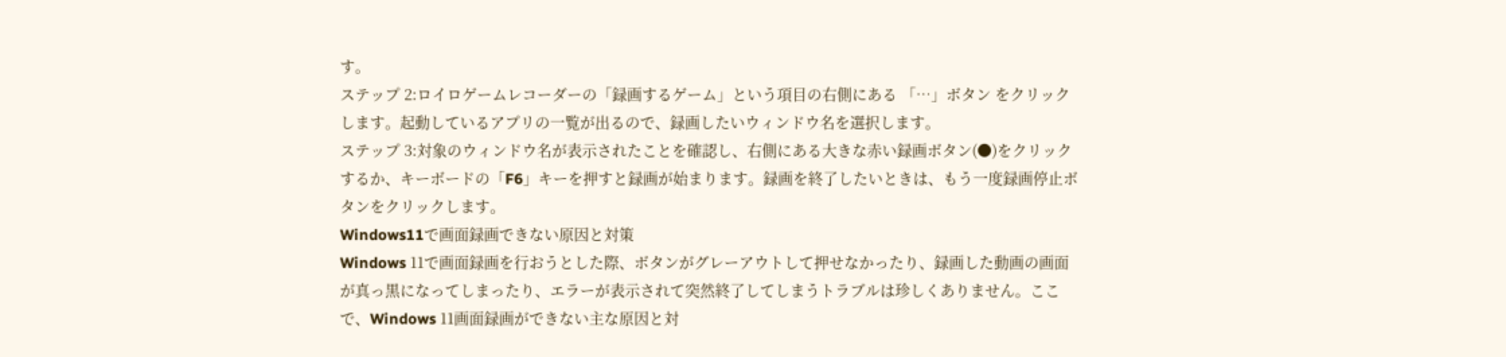す。
ステップ 2:ロイロゲームレコーダーの「録画するゲーム」という項目の右側にある 「…」ボタン をクリックします。起動しているアプリの一覧が出るので、録画したいウィンドウ名を選択します。
ステップ 3:対象のウィンドウ名が表示されたことを確認し、右側にある大きな赤い録画ボタン(●)をクリックするか、キーボードの「F6」キーを押すと録画が始まります。録画を終了したいときは、もう一度録画停止ボタンをクリックします。
Windows11で画面録画できない原因と対策
Windows 11で画面録画を行おうとした際、ボタンがグレーアウトして押せなかったり、録画した動画の画面が真っ黒になってしまったり、エラーが表示されて突然終了してしまうトラブルは珍しくありません。ここで、Windows 11画面録画ができない主な原因と対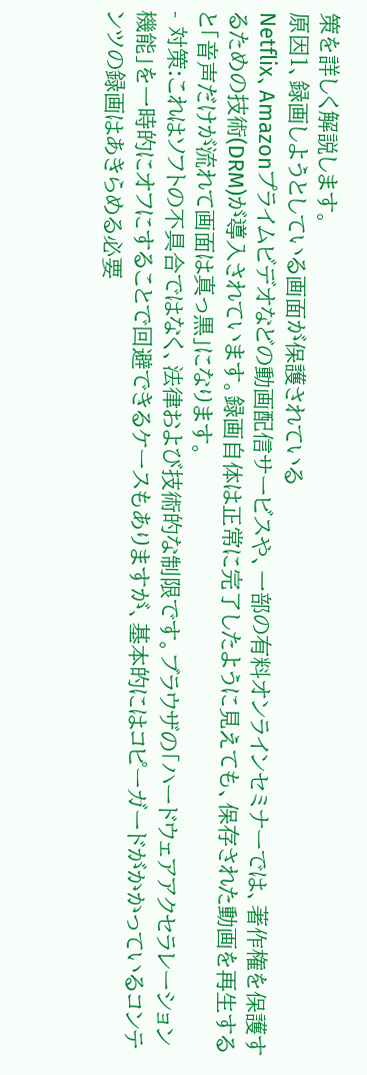策を詳しく解説します。
原因1、録画しようとしている画面が保護されている
Netflix、Amazonプライムビデオなどの動画配信サービスや、一部の有料オンラインセミナーでは、著作権を保護するための技術(DRM)が導入されています。録画自体は正常に完了したように見えても、保存された動画を再生すると「音声だけが流れて画面は真っ黒」になります。
- 対策:これはソフトの不具合ではなく、法律および技術的な制限です。ブラウザの「ハードウェアアクセラレーション機能」を一時的にオフにすることで回避できるケースもありますが、基本的にはコピーガードがかかっているコンテンツの録画はあきらめる必要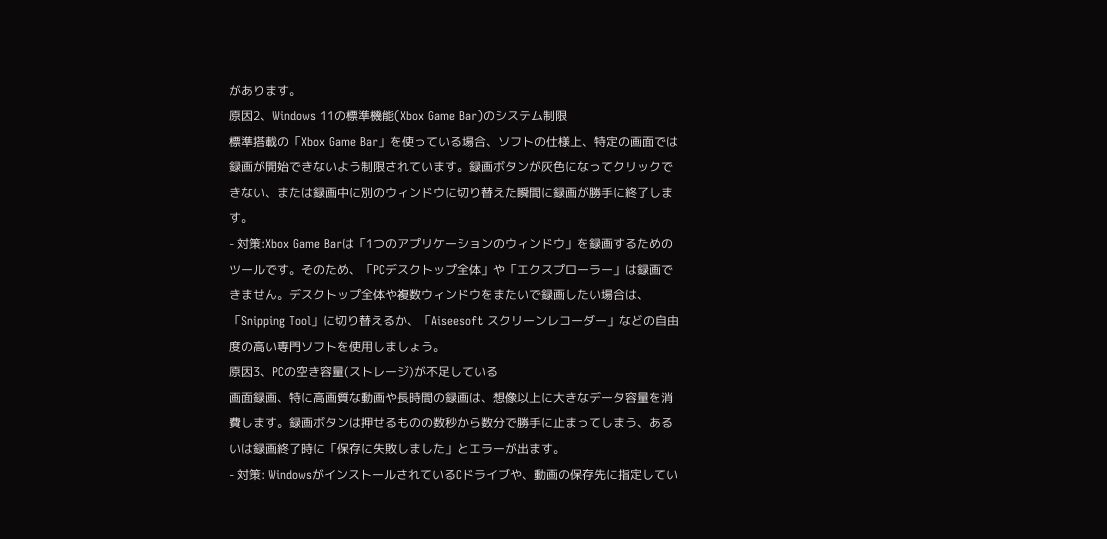があります。
原因2、Windows 11の標準機能(Xbox Game Bar)のシステム制限
標準搭載の「Xbox Game Bar」を使っている場合、ソフトの仕様上、特定の画面では録画が開始できないよう制限されています。録画ボタンが灰色になってクリックできない、または録画中に別のウィンドウに切り替えた瞬間に録画が勝手に終了します。
- 対策:Xbox Game Barは「1つのアプリケーションのウィンドウ」を録画するためのツールです。そのため、「PCデスクトップ全体」や「エクスプローラー」は録画できません。デスクトップ全体や複数ウィンドウをまたいで録画したい場合は、「Snipping Tool」に切り替えるか、「Aiseesoft スクリーンレコーダー」などの自由度の高い専門ソフトを使用しましょう。
原因3、PCの空き容量(ストレージ)が不足している
画面録画、特に高画質な動画や長時間の録画は、想像以上に大きなデータ容量を消費します。録画ボタンは押せるものの数秒から数分で勝手に止まってしまう、あるいは録画終了時に「保存に失敗しました」とエラーが出ます。
- 対策: WindowsがインストールされているCドライブや、動画の保存先に指定してい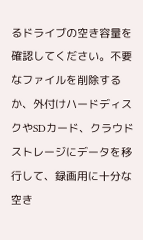るドライブの空き容量を確認してください。不要なファイルを削除するか、外付けハードディスクやSDカード、クラウドストレージにデータを移行して、録画用に十分な空き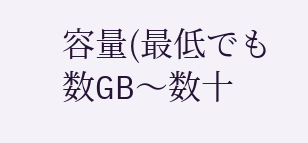容量(最低でも数GB〜数十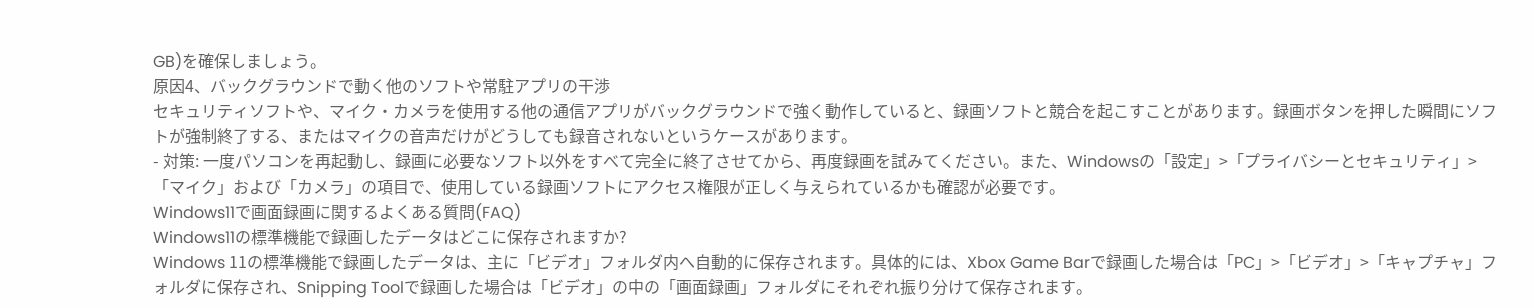GB)を確保しましょう。
原因4、バックグラウンドで動く他のソフトや常駐アプリの干渉
セキュリティソフトや、マイク・カメラを使用する他の通信アプリがバックグラウンドで強く動作していると、録画ソフトと競合を起こすことがあります。録画ボタンを押した瞬間にソフトが強制終了する、またはマイクの音声だけがどうしても録音されないというケースがあります。
- 対策: 一度パソコンを再起動し、録画に必要なソフト以外をすべて完全に終了させてから、再度録画を試みてください。また、Windowsの「設定」>「プライバシーとセキュリティ」>「マイク」および「カメラ」の項目で、使用している録画ソフトにアクセス権限が正しく与えられているかも確認が必要です。
Windows11で画面録画に関するよくある質問(FAQ)
Windows11の標準機能で録画したデータはどこに保存されますか?
Windows 11の標準機能で録画したデータは、主に「ビデオ」フォルダ内へ自動的に保存されます。具体的には、Xbox Game Barで録画した場合は「PC」>「ビデオ」>「キャプチャ」フォルダに保存され、Snipping Toolで録画した場合は「ビデオ」の中の「画面録画」フォルダにそれぞれ振り分けて保存されます。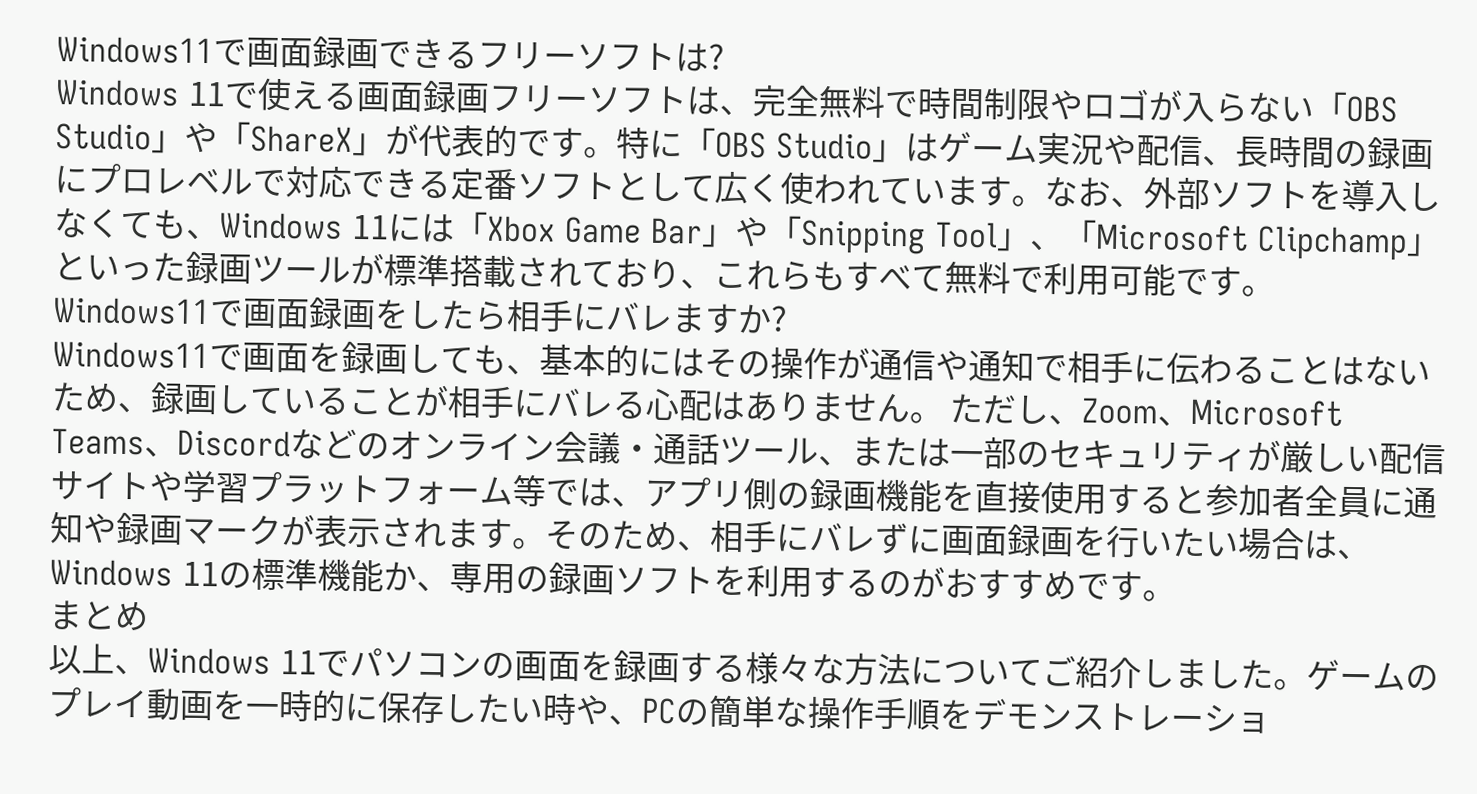Windows11で画面録画できるフリーソフトは?
Windows 11で使える画面録画フリーソフトは、完全無料で時間制限やロゴが入らない「OBS Studio」や「ShareX」が代表的です。特に「OBS Studio」はゲーム実況や配信、長時間の録画にプロレベルで対応できる定番ソフトとして広く使われています。なお、外部ソフトを導入しなくても、Windows 11には「Xbox Game Bar」や「Snipping Tool」、「Microsoft Clipchamp」といった録画ツールが標準搭載されており、これらもすべて無料で利用可能です。
Windows11で画面録画をしたら相手にバレますか?
Windows11で画面を録画しても、基本的にはその操作が通信や通知で相手に伝わることはないため、録画していることが相手にバレる心配はありません。 ただし、Zoom、Microsoft Teams、Discordなどのオンライン会議・通話ツール、または一部のセキュリティが厳しい配信サイトや学習プラットフォーム等では、アプリ側の録画機能を直接使用すると参加者全員に通知や録画マークが表示されます。そのため、相手にバレずに画面録画を行いたい場合は、Windows 11の標準機能か、専用の録画ソフトを利用するのがおすすめです。
まとめ
以上、Windows 11でパソコンの画面を録画する様々な方法についてご紹介しました。ゲームのプレイ動画を一時的に保存したい時や、PCの簡単な操作手順をデモンストレーショ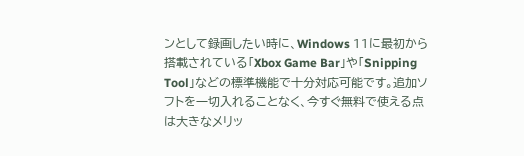ンとして録画したい時に、Windows 11に最初から搭載されている「Xbox Game Bar」や「Snipping Tool」などの標準機能で十分対応可能です。追加ソフトを一切入れることなく、今すぐ無料で使える点は大きなメリッ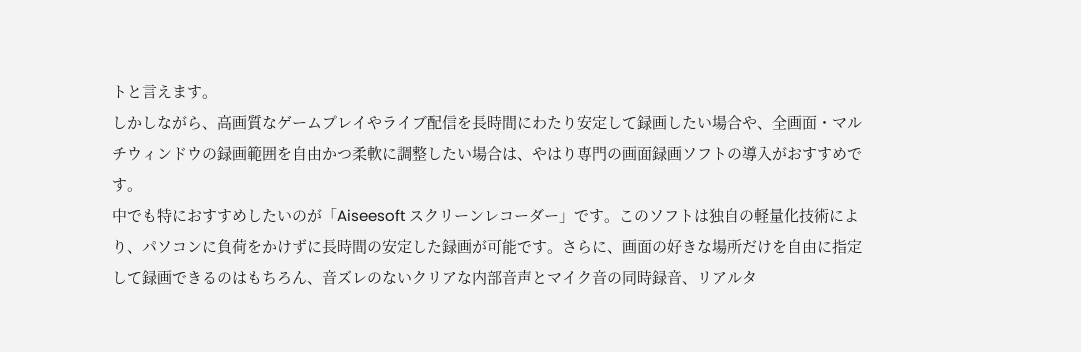トと言えます。
しかしながら、高画質なゲームプレイやライブ配信を長時間にわたり安定して録画したい場合や、全画面・マルチウィンドウの録画範囲を自由かつ柔軟に調整したい場合は、やはり専門の画面録画ソフトの導入がおすすめです。
中でも特におすすめしたいのが「Aiseesoft スクリーンレコーダー」です。このソフトは独自の軽量化技術により、パソコンに負荷をかけずに長時間の安定した録画が可能です。さらに、画面の好きな場所だけを自由に指定して録画できるのはもちろん、音ズレのないクリアな内部音声とマイク音の同時録音、リアルタ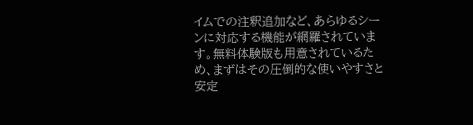イムでの注釈追加など、あらゆるシーンに対応する機能が網羅されています。無料体験版も用意されているため、まずはその圧倒的な使いやすさと安定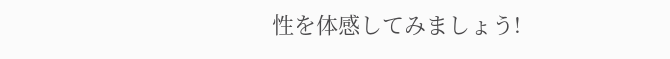性を体感してみましょう!